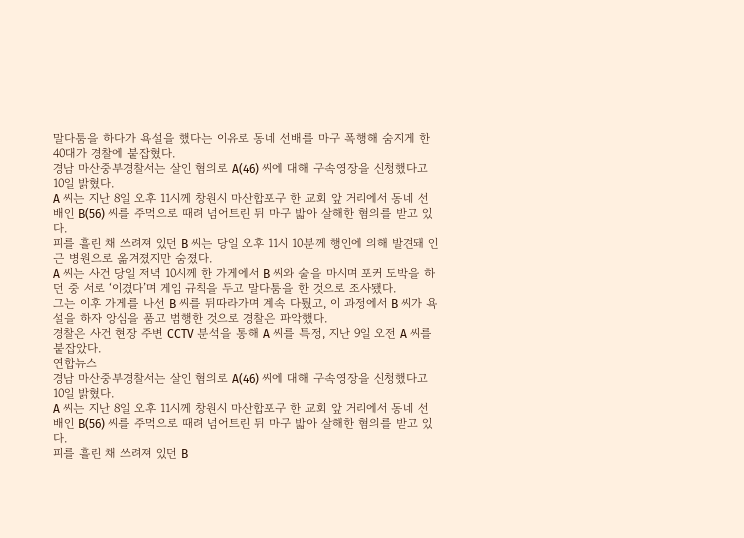말다툼을 하다가 욕설을 했다는 이유로 동네 선배를 마구 폭행해 숨지게 한 40대가 경찰에 붙잡혔다.
경남 마산중부경찰서는 살인 혐의로 A(46) 씨에 대해 구속영장을 신청했다고 10일 밝혔다.
A 씨는 지난 8일 오후 11시께 창원시 마산합포구 한 교회 앞 거리에서 동네 선배인 B(56) 씨를 주먹으로 때려 넘어트린 뒤 마구 밟아 살해한 혐의를 받고 있다.
피를 흘린 채 쓰려져 있던 B 씨는 당일 오후 11시 10분께 행인에 의해 발견돼 인근 병원으로 옮겨졌지만 숨졌다.
A 씨는 사건 당일 저녁 10시께 한 가게에서 B 씨와 술을 마시며 포커 도박을 하던 중 서로 ‘이겼다’며 게임 규칙을 두고 말다툼을 한 것으로 조사됐다.
그는 이후 가게를 나선 B 씨를 뒤따라가며 계속 다퉜고, 이 과정에서 B 씨가 욕설을 하자 앙심을 품고 범행한 것으로 경찰은 파악했다.
경찰은 사건 현장 주변 CCTV 분석을 통해 A 씨를 특정, 지난 9일 오전 A 씨를 붙잡았다.
연합뉴스
경남 마산중부경찰서는 살인 혐의로 A(46) 씨에 대해 구속영장을 신청했다고 10일 밝혔다.
A 씨는 지난 8일 오후 11시께 창원시 마산합포구 한 교회 앞 거리에서 동네 선배인 B(56) 씨를 주먹으로 때려 넘어트린 뒤 마구 밟아 살해한 혐의를 받고 있다.
피를 흘린 채 쓰려져 있던 B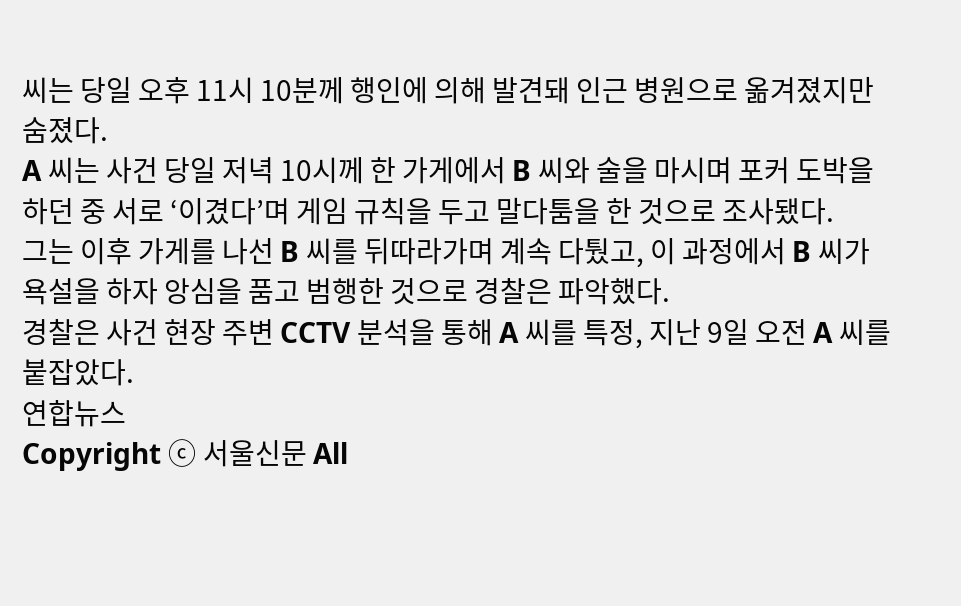씨는 당일 오후 11시 10분께 행인에 의해 발견돼 인근 병원으로 옮겨졌지만 숨졌다.
A 씨는 사건 당일 저녁 10시께 한 가게에서 B 씨와 술을 마시며 포커 도박을 하던 중 서로 ‘이겼다’며 게임 규칙을 두고 말다툼을 한 것으로 조사됐다.
그는 이후 가게를 나선 B 씨를 뒤따라가며 계속 다퉜고, 이 과정에서 B 씨가 욕설을 하자 앙심을 품고 범행한 것으로 경찰은 파악했다.
경찰은 사건 현장 주변 CCTV 분석을 통해 A 씨를 특정, 지난 9일 오전 A 씨를 붙잡았다.
연합뉴스
Copyright ⓒ 서울신문 All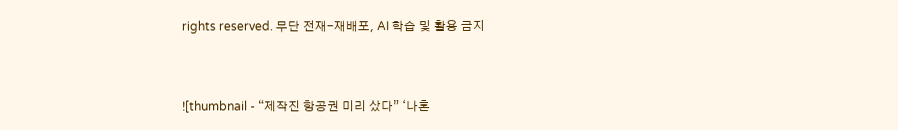rights reserved. 무단 전재-재배포, AI 학습 및 활용 금지


![thumbnail - “제작진 항공권 미리 샀다” ‘나혼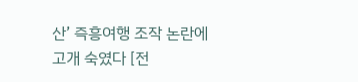산’ 즉흥여행 조작 논란에 고개 숙였다 [전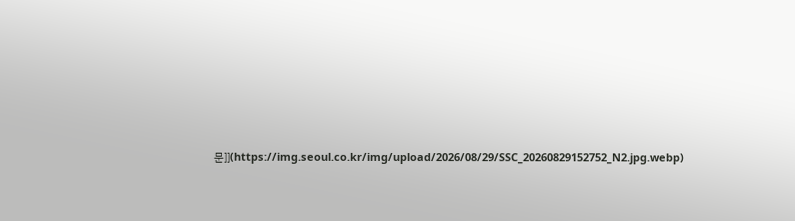문]](https://img.seoul.co.kr/img/upload/2026/08/29/SSC_20260829152752_N2.jpg.webp)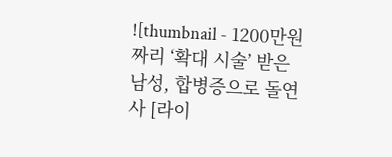![thumbnail - 1200만원짜리 ‘확대 시술’ 받은 남성, 합병증으로 돌연사 [라이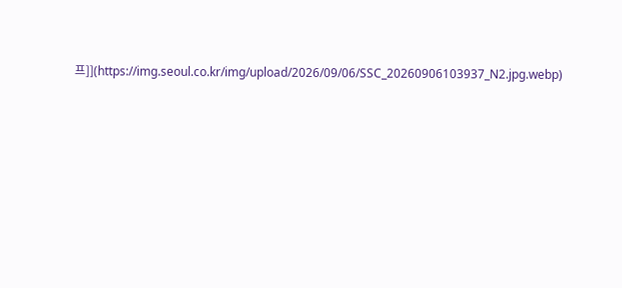프]](https://img.seoul.co.kr/img/upload/2026/09/06/SSC_20260906103937_N2.jpg.webp)